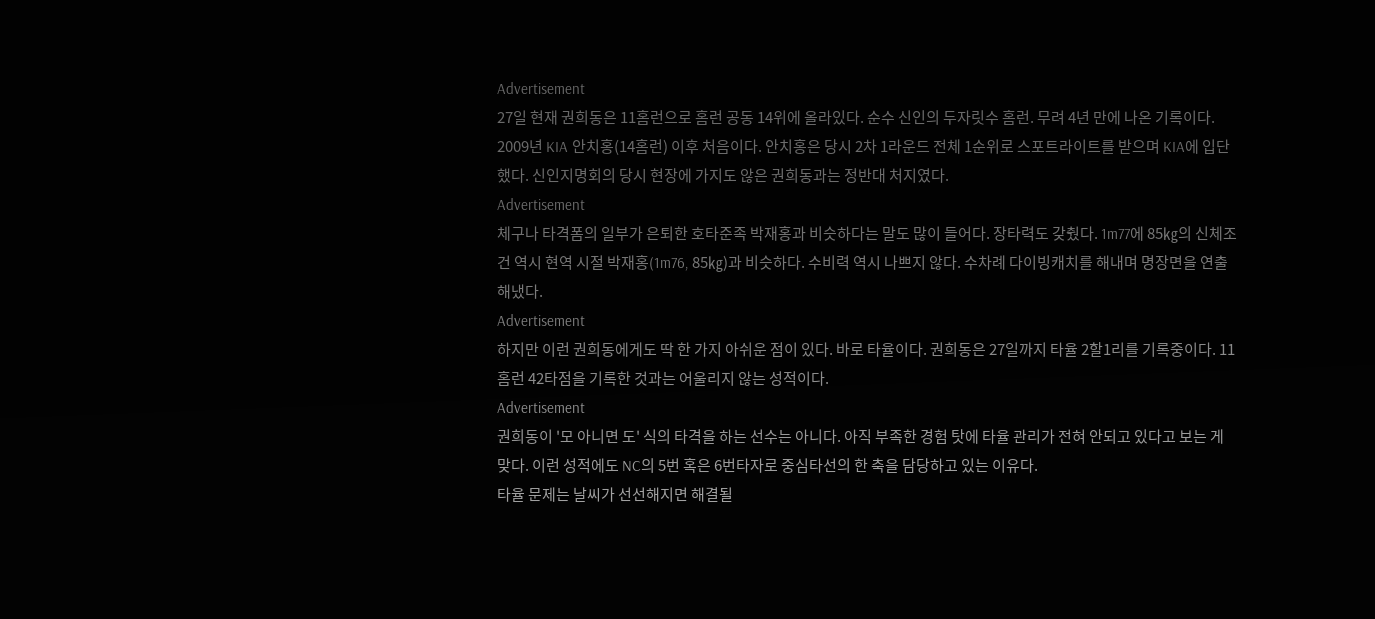Advertisement
27일 현재 권희동은 11홈런으로 홈런 공동 14위에 올라있다. 순수 신인의 두자릿수 홈런. 무려 4년 만에 나온 기록이다. 2009년 KIA 안치홍(14홈런) 이후 처음이다. 안치홍은 당시 2차 1라운드 전체 1순위로 스포트라이트를 받으며 KIA에 입단했다. 신인지명회의 당시 현장에 가지도 않은 권희동과는 정반대 처지였다.
Advertisement
체구나 타격폼의 일부가 은퇴한 호타준족 박재홍과 비슷하다는 말도 많이 들어다. 장타력도 갖췄다. 1m77에 85㎏의 신체조건 역시 현역 시절 박재홍(1m76, 85㎏)과 비슷하다. 수비력 역시 나쁘지 않다. 수차례 다이빙캐치를 해내며 명장면을 연출해냈다.
Advertisement
하지만 이런 권희동에게도 딱 한 가지 아쉬운 점이 있다. 바로 타율이다. 권희동은 27일까지 타율 2할1리를 기록중이다. 11홈런 42타점을 기록한 것과는 어울리지 않는 성적이다.
Advertisement
권희동이 '모 아니면 도' 식의 타격을 하는 선수는 아니다. 아직 부족한 경험 탓에 타율 관리가 전혀 안되고 있다고 보는 게 맞다. 이런 성적에도 NC의 5번 혹은 6번타자로 중심타선의 한 축을 담당하고 있는 이유다.
타율 문제는 날씨가 선선해지면 해결될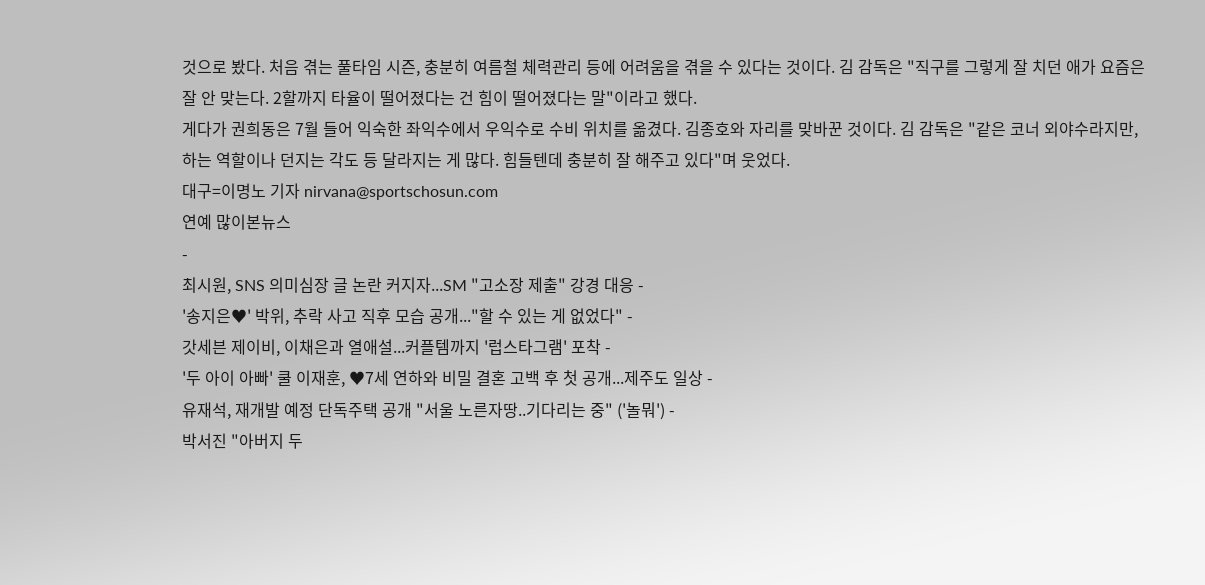것으로 봤다. 처음 겪는 풀타임 시즌, 충분히 여름철 체력관리 등에 어려움을 겪을 수 있다는 것이다. 김 감독은 "직구를 그렇게 잘 치던 애가 요즘은 잘 안 맞는다. 2할까지 타율이 떨어졌다는 건 힘이 떨어졌다는 말"이라고 했다.
게다가 권희동은 7월 들어 익숙한 좌익수에서 우익수로 수비 위치를 옮겼다. 김종호와 자리를 맞바꾼 것이다. 김 감독은 "같은 코너 외야수라지만, 하는 역할이나 던지는 각도 등 달라지는 게 많다. 힘들텐데 충분히 잘 해주고 있다"며 웃었다.
대구=이명노 기자 nirvana@sportschosun.com
연예 많이본뉴스
-
최시원, SNS 의미심장 글 논란 커지자...SM "고소장 제출" 강경 대응 -
'송지은♥' 박위, 추락 사고 직후 모습 공개..."할 수 있는 게 없었다" -
갓세븐 제이비, 이채은과 열애설...커플템까지 '럽스타그램' 포착 -
'두 아이 아빠' 쿨 이재훈, ♥7세 연하와 비밀 결혼 고백 후 첫 공개...제주도 일상 -
유재석, 재개발 예정 단독주택 공개 "서울 노른자땅..기다리는 중" ('놀뭐') -
박서진 "아버지 두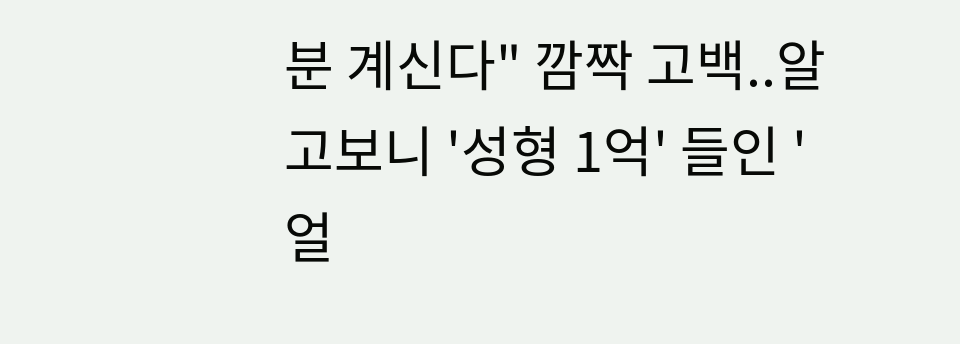분 계신다" 깜짝 고백..알고보니 '성형 1억' 들인 '얼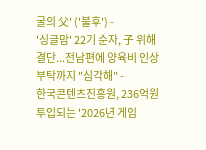굴의 父' ('불후') -
'싱글맘' 22기 순자, 子 위해 결단...전남편에 양육비 인상 부탁까지 "심각해" -
한국콘텐츠진흥원, 236억원 투입되는 '2026년 게임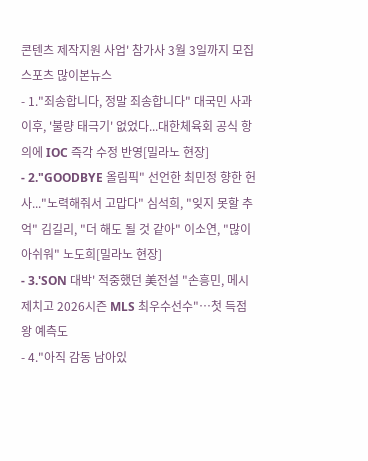콘텐츠 제작지원 사업' 참가사 3월 3일까지 모집
스포츠 많이본뉴스
- 1."죄송합니다, 정말 죄송합니다" 대국민 사과 이후, '불량 태극기' 없었다...대한체육회 공식 항의에 IOC 즉각 수정 반영[밀라노 현장]
- 2."GOODBYE 올림픽" 선언한 최민정 향한 헌사..."노력해줘서 고맙다" 심석희, "잊지 못할 추억" 김길리, "더 해도 될 것 같아" 이소연, "많이 아쉬워" 노도희[밀라노 현장]
- 3.'SON 대박' 적중했던 美전설 "손흥민, 메시 제치고 2026시즌 MLS 최우수선수"…첫 득점왕 예측도
- 4."아직 감동 남아있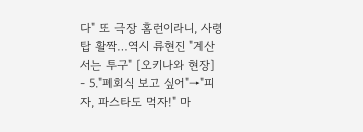다" 또 극장 홈런이라니, 사령탑 활짝…역시 류현진 "계산 서는 투구" [오키나와 현장]
- 5."폐회식 보고 싶어"→"피자, 파스타도 먹자!" 마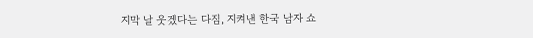지막 날 웃겠다는 다짐, 지켜낸 한국 남자 쇼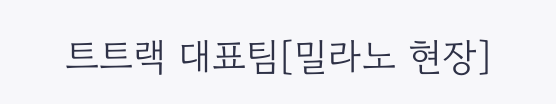트트랙 대표팀[밀라노 현장]